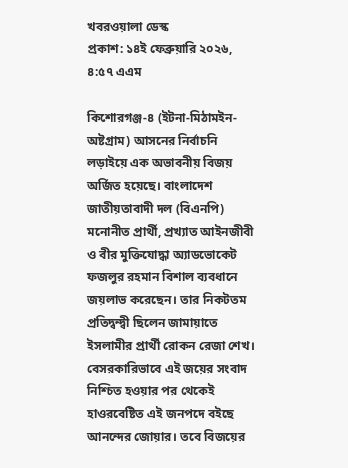খবরওয়ালা ডেস্ক
প্রকাশ: ১৪ই ফেব্রুয়ারি ২০২৬, ৪:৫৭ এএম

কিশোরগঞ্জ-৪ (ইটনা-মিঠামইন-অষ্টগ্রাম) আসনের নির্বাচনি লড়াইয়ে এক অভাবনীয় বিজয় অর্জিত হয়েছে। বাংলাদেশ জাতীয়তাবাদী দল (বিএনপি) মনোনীত প্রার্থী, প্রখ্যাত আইনজীবী ও বীর মুক্তিযোদ্ধা অ্যাডভোকেট ফজলুর রহমান বিশাল ব্যবধানে জয়লাভ করেছেন। তার নিকটতম প্রতিদ্বন্দ্বী ছিলেন জামায়াতে ইসলামীর প্রার্থী রোকন রেজা শেখ। বেসরকারিভাবে এই জয়ের সংবাদ নিশ্চিত হওয়ার পর থেকেই হাওরবেষ্টিত এই জনপদে বইছে আনন্দের জোয়ার। তবে বিজয়ের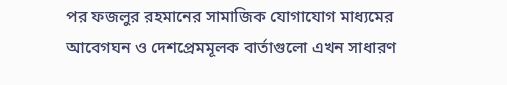পর ফজলুর রহমানের সামাজিক যোগাযোগ মাধ্যমের আবেগঘন ও দেশপ্রেমমূলক বার্তাগুলো এখন সাধারণ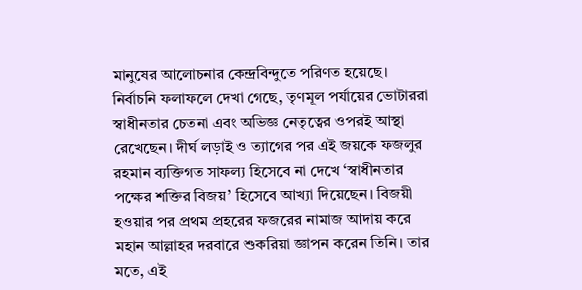মানুষের আলোচনার কেন্দ্রবিন্দুতে পরিণত হয়েছে।
নির্বাচনি ফলাফলে দেখা গেছে, তৃণমূল পর্যায়ের ভোটাররা স্বাধীনতার চেতনা এবং অভিজ্ঞ নেতৃত্বের ওপরই আস্থা রেখেছেন। দীর্ঘ লড়াই ও ত্যাগের পর এই জয়কে ফজলুর রহমান ব্যক্তিগত সাফল্য হিসেবে না দেখে ‘স্বাধীনতার পক্ষের শক্তির বিজয়’ হিসেবে আখ্যা দিয়েছেন। বিজয়ী হওয়ার পর প্রথম প্রহরের ফজরের নামাজ আদায় করে মহান আল্লাহর দরবারে শুকরিয়া জ্ঞাপন করেন তিনি। তার মতে, এই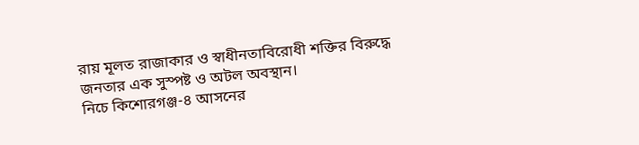রায় মূলত রাজাকার ও স্বাধীনতাবিরোধী শক্তির বিরুদ্ধে জনতার এক সুস্পষ্ট ও অটল অবস্থান।
নিচে কিশোরগঞ্জ-৪ আসনের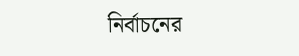নির্বাচনের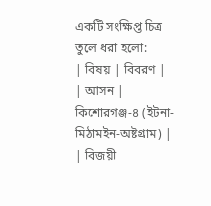একটি সংক্ষিপ্ত চিত্র তুলে ধরা হলো:
| বিষয় | বিবরণ |
| আসন | কিশোরগঞ্জ-৪ (ইটনা-মিঠামইন-অষ্টগ্রাম) |
| বিজয়ী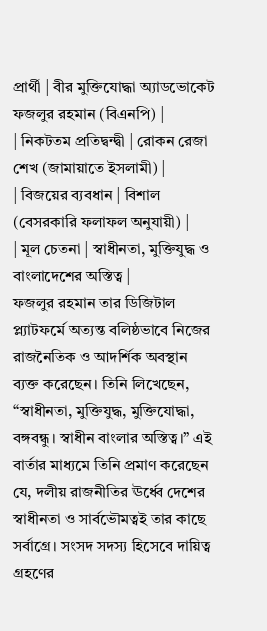প্রার্থী | বীর মুক্তিযোদ্ধা অ্যাডভোকেট ফজলুর রহমান (বিএনপি) |
| নিকটতম প্রতিদ্বন্দ্বী | রোকন রেজা শেখ (জামায়াতে ইসলামী) |
| বিজয়ের ব্যবধান | বিশাল (বেসরকারি ফলাফল অনুযায়ী) |
| মূল চেতনা | স্বাধীনতা, মুক্তিযুদ্ধ ও বাংলাদেশের অস্তিত্ব |
ফজলুর রহমান তার ডিজিটাল প্ল্যাটফর্মে অত্যন্ত বলিষ্ঠভাবে নিজের রাজনৈতিক ও আদর্শিক অবস্থান ব্যক্ত করেছেন। তিনি লিখেছেন, “স্বাধীনতা, মুক্তিযুদ্ধ, মুক্তিযোদ্ধা, বঙ্গবন্ধু। স্বাধীন বাংলার অস্তিত্ব।” এই বার্তার মাধ্যমে তিনি প্রমাণ করেছেন যে, দলীয় রাজনীতির ঊর্ধ্বে দেশের স্বাধীনতা ও সার্বভৌমত্বই তার কাছে সর্বাগ্রে। সংসদ সদস্য হিসেবে দায়িত্ব গ্রহণের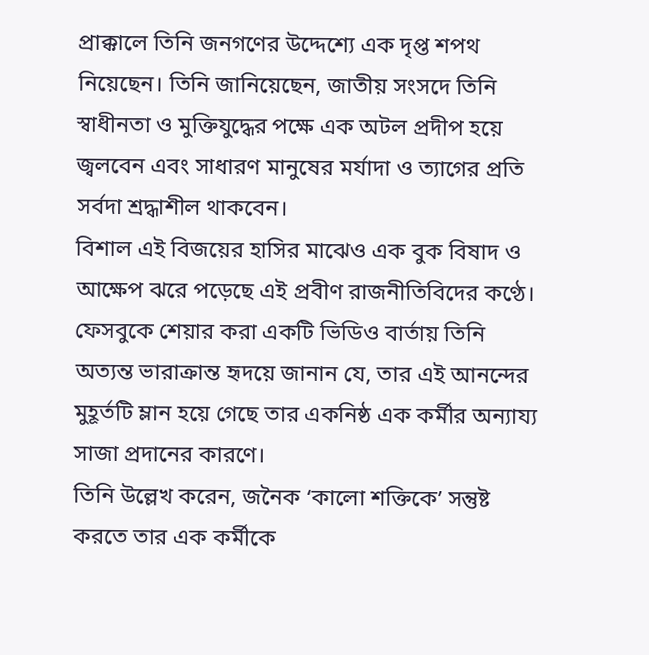প্রাক্কালে তিনি জনগণের উদ্দেশ্যে এক দৃপ্ত শপথ নিয়েছেন। তিনি জানিয়েছেন, জাতীয় সংসদে তিনি স্বাধীনতা ও মুক্তিযুদ্ধের পক্ষে এক অটল প্রদীপ হয়ে জ্বলবেন এবং সাধারণ মানুষের মর্যাদা ও ত্যাগের প্রতি সর্বদা শ্রদ্ধাশীল থাকবেন।
বিশাল এই বিজয়ের হাসির মাঝেও এক বুক বিষাদ ও আক্ষেপ ঝরে পড়েছে এই প্রবীণ রাজনীতিবিদের কণ্ঠে। ফেসবুকে শেয়ার করা একটি ভিডিও বার্তায় তিনি অত্যন্ত ভারাক্রান্ত হৃদয়ে জানান যে, তার এই আনন্দের মুহূর্তটি ম্লান হয়ে গেছে তার একনিষ্ঠ এক কর্মীর অন্যায্য সাজা প্রদানের কারণে।
তিনি উল্লেখ করেন, জনৈক ‘কালো শক্তিকে’ সন্তুষ্ট করতে তার এক কর্মীকে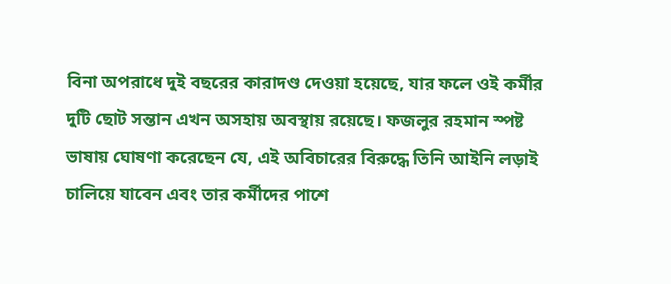বিনা অপরাধে দুই বছরের কারাদণ্ড দেওয়া হয়েছে, যার ফলে ওই কর্মীর দুটি ছোট সন্তান এখন অসহায় অবস্থায় রয়েছে। ফজলুর রহমান স্পষ্ট ভাষায় ঘোষণা করেছেন যে, এই অবিচারের বিরুদ্ধে তিনি আইনি লড়াই চালিয়ে যাবেন এবং তার কর্মীদের পাশে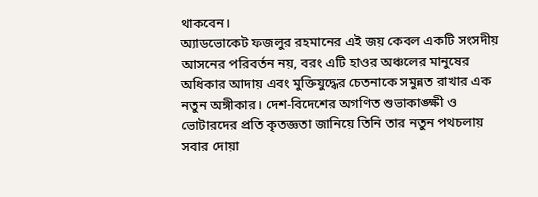থাকবেন।
অ্যাডভোকেট ফজলুর রহমানের এই জয় কেবল একটি সংসদীয় আসনের পরিবর্তন নয়, বরং এটি হাওর অঞ্চলের মানুষের অধিকার আদায় এবং মুক্তিযুদ্ধের চেতনাকে সমুন্নত রাখার এক নতুন অঙ্গীকার। দেশ-বিদেশের অগণিত শুভাকাঙ্ক্ষী ও ভোটারদের প্রতি কৃতজ্ঞতা জানিয়ে তিনি তার নতুন পথচলায় সবার দোয়া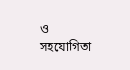ও সহযোগিতা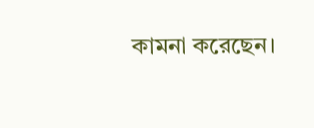কামনা করেছেন।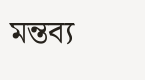মন্তব্য